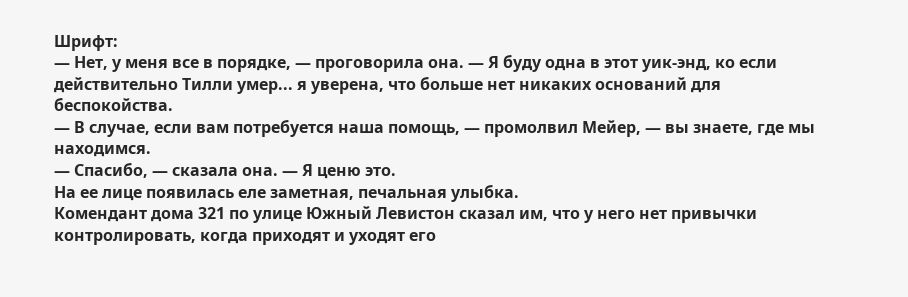Шрифт:
— Нет, у меня все в порядке, — проговорила она. — Я буду одна в этот уик-энд, ко если действительно Тилли умер... я уверена, что больше нет никаких оснований для беспокойства.
— В случае, если вам потребуется наша помощь, — промолвил Мейер, — вы знаете, где мы находимся.
— Спасибо, — сказала она. — Я ценю это.
На ее лице появилась еле заметная, печальная улыбка.
Комендант дома 321 по улице Южный Левистон сказал им, что у него нет привычки контролировать, когда приходят и уходят его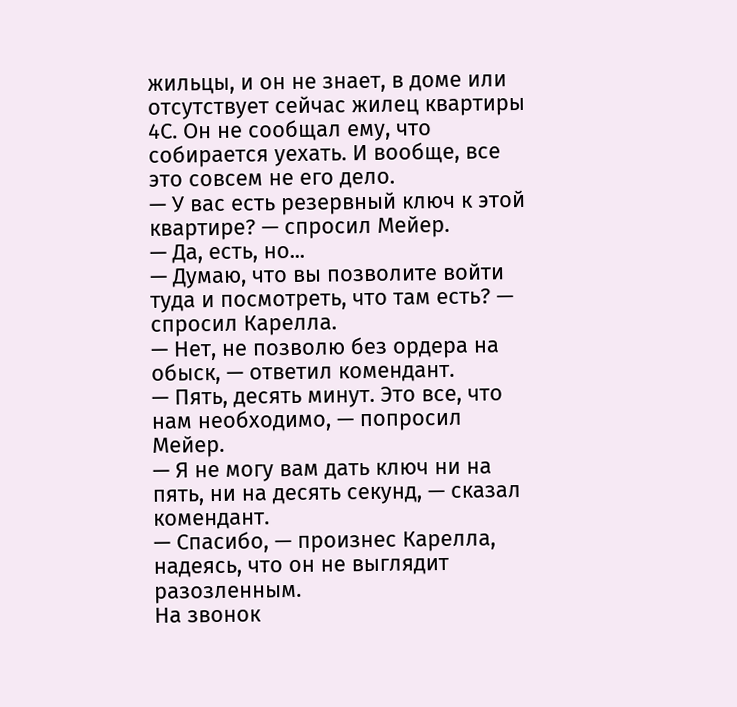жильцы, и он не знает, в доме или отсутствует сейчас жилец квартиры 4С. Он не сообщал ему, что собирается уехать. И вообще, все это совсем не его дело.
— У вас есть резервный ключ к этой квартире? — спросил Мейер.
— Да, есть, но...
— Думаю, что вы позволите войти туда и посмотреть, что там есть? — спросил Карелла.
— Нет, не позволю без ордера на обыск, — ответил комендант.
— Пять, десять минут. Это все, что нам необходимо, — попросил Мейер.
— Я не могу вам дать ключ ни на пять, ни на десять секунд, — сказал комендант.
— Спасибо, — произнес Карелла, надеясь, что он не выглядит разозленным.
На звонок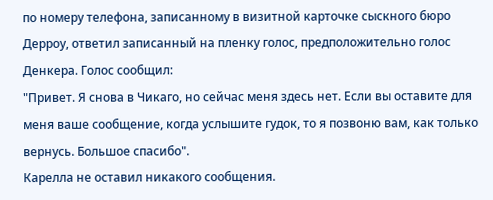по номеру телефона, записанному в визитной карточке сыскного бюро Дерроу, ответил записанный на пленку голос, предположительно голос Денкера. Голос сообщил:
"Привет. Я снова в Чикаго, но сейчас меня здесь нет. Если вы оставите для меня ваше сообщение, когда услышите гудок, то я позвоню вам, как только вернусь. Большое спасибо".
Карелла не оставил никакого сообщения.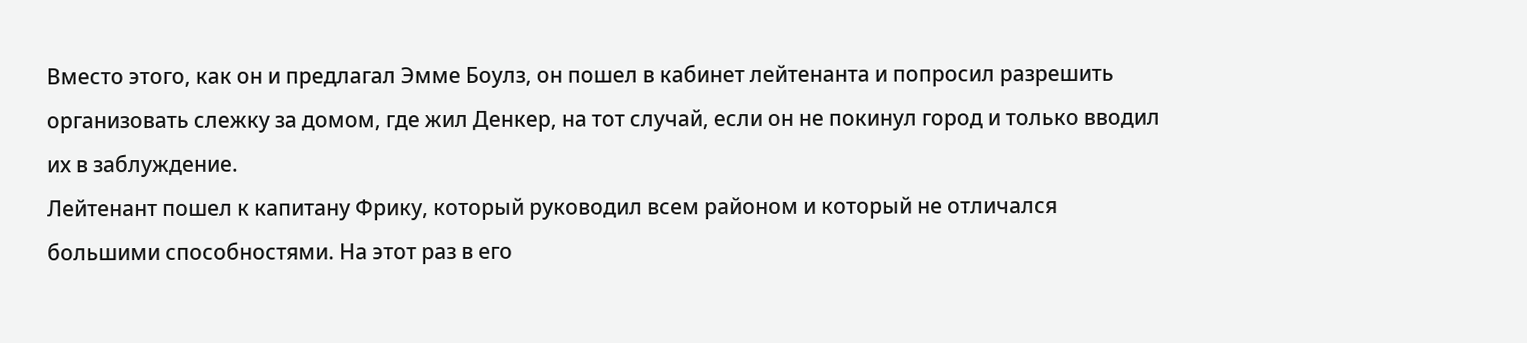Вместо этого, как он и предлагал Эмме Боулз, он пошел в кабинет лейтенанта и попросил разрешить организовать слежку за домом, где жил Денкер, на тот случай, если он не покинул город и только вводил их в заблуждение.
Лейтенант пошел к капитану Фрику, который руководил всем районом и который не отличался большими способностями. На этот раз в его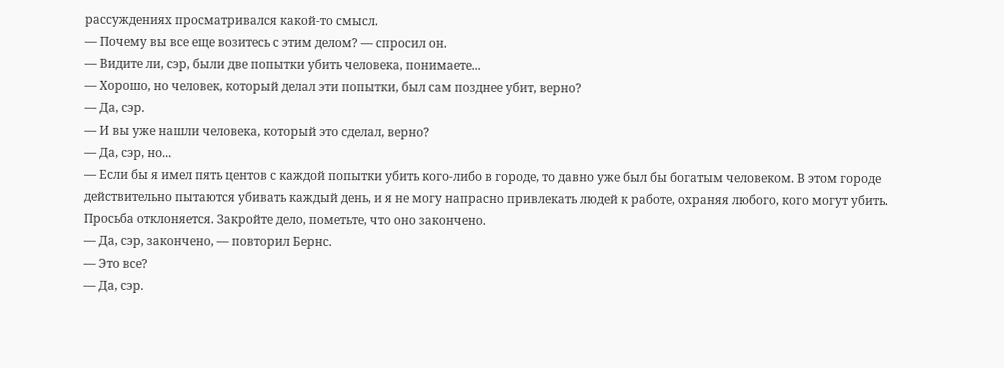рассуждениях просматривался какой-то смысл.
— Почему вы все еще возитесь с этим делом? — спросил он.
— Видите ли, сэр, были две попытки убить человека, понимаете...
— Хорошо, но человек, который делал эти попытки, был сам позднее убит, верно?
— Да, сэр.
— И вы уже нашли человека, который это сделал, верно?
— Да, сэр, но...
— Если бы я имел пять центов с каждой попытки убить кого-либо в городе, то давно уже был бы богатым человеком. В этом городе действительно пытаются убивать каждый день, и я не могу напрасно привлекать людей к работе, охраняя любого, кого могут убить. Просьба отклоняется. Закройте дело, пометьте, что оно закончено.
— Да, сэр, закончено, — повторил Бернс.
— Это все?
— Да, сэр.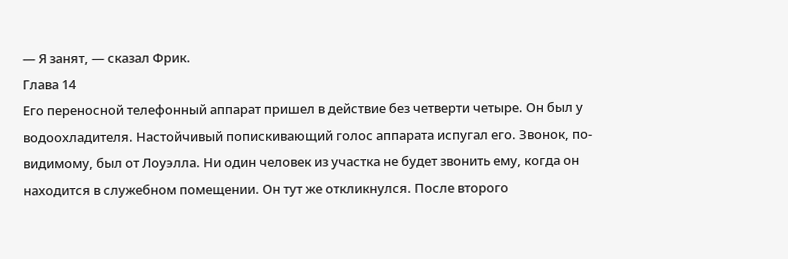— Я занят, — сказал Фрик.
Глава 14
Его переносной телефонный аппарат пришел в действие без четверти четыре. Он был у водоохладителя. Настойчивый попискивающий голос аппарата испугал его. Звонок, по-видимому, был от Лоуэлла. Ни один человек из участка не будет звонить ему, когда он находится в служебном помещении. Он тут же откликнулся. После второго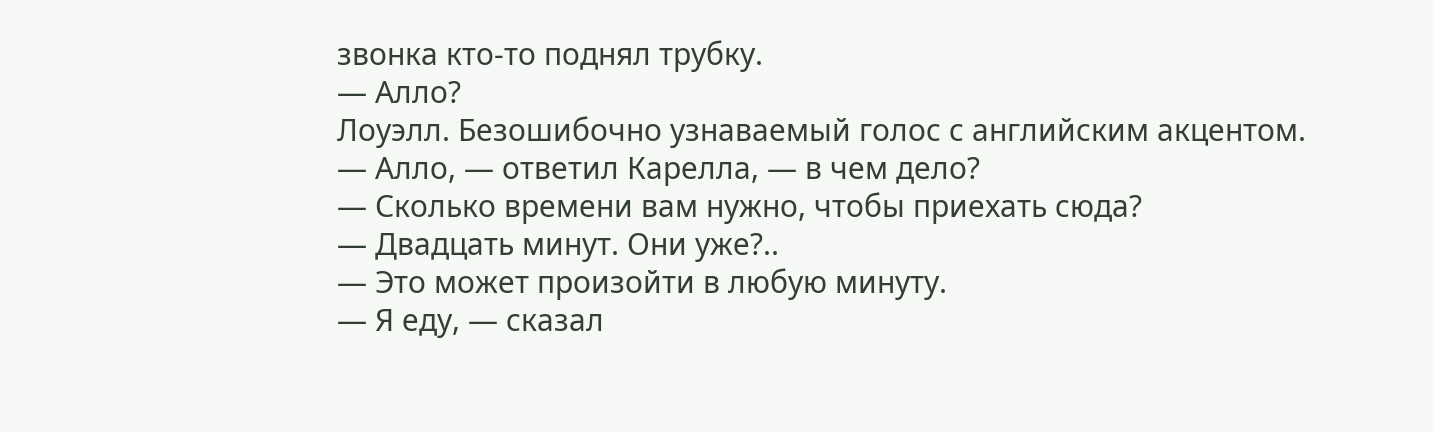звонка кто-то поднял трубку.
— Алло?
Лоуэлл. Безошибочно узнаваемый голос с английским акцентом.
— Алло, — ответил Карелла, — в чем дело?
— Сколько времени вам нужно, чтобы приехать сюда?
— Двадцать минут. Они уже?..
— Это может произойти в любую минуту.
— Я еду, — сказал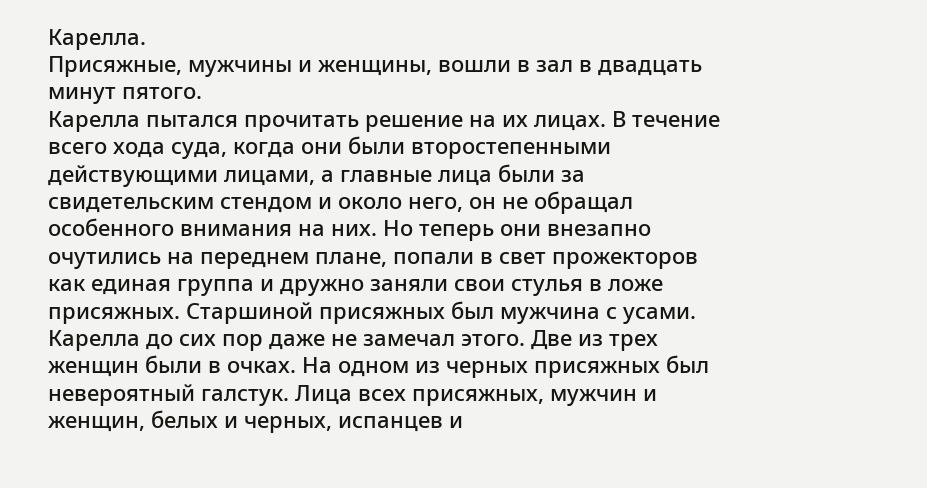Карелла.
Присяжные, мужчины и женщины, вошли в зал в двадцать минут пятого.
Карелла пытался прочитать решение на их лицах. В течение всего хода суда, когда они были второстепенными действующими лицами, а главные лица были за свидетельским стендом и около него, он не обращал особенного внимания на них. Но теперь они внезапно очутились на переднем плане, попали в свет прожекторов как единая группа и дружно заняли свои стулья в ложе присяжных. Старшиной присяжных был мужчина с усами. Карелла до сих пор даже не замечал этого. Две из трех женщин были в очках. На одном из черных присяжных был невероятный галстук. Лица всех присяжных, мужчин и женщин, белых и черных, испанцев и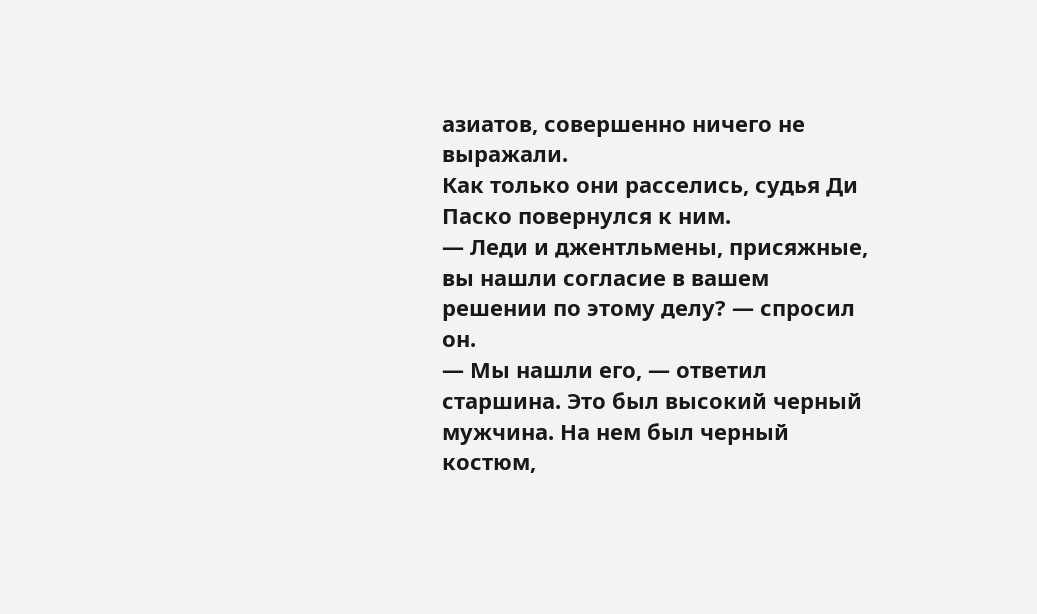азиатов, совершенно ничего не выражали.
Как только они расселись, судья Ди Паско повернулся к ним.
— Леди и джентльмены, присяжные, вы нашли согласие в вашем решении по этому делу? — спросил он.
— Мы нашли его, — ответил старшина. Это был высокий черный мужчина. На нем был черный костюм,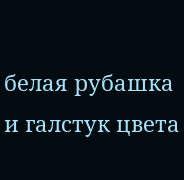белая рубашка и галстук цвета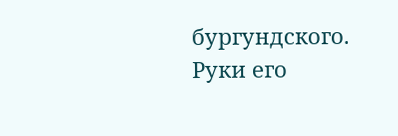бургундского. Руки его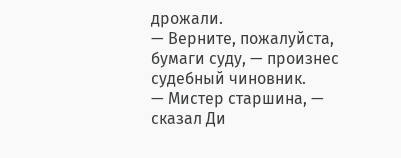дрожали.
— Верните, пожалуйста, бумаги суду, — произнес судебный чиновник.
— Мистер старшина, — сказал Ди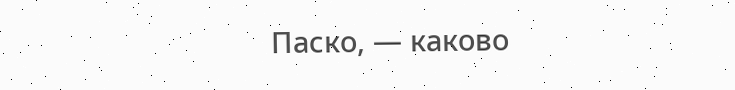Паско, — каково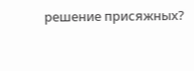решение присяжных?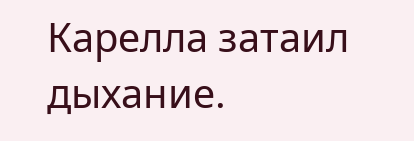Карелла затаил дыхание.